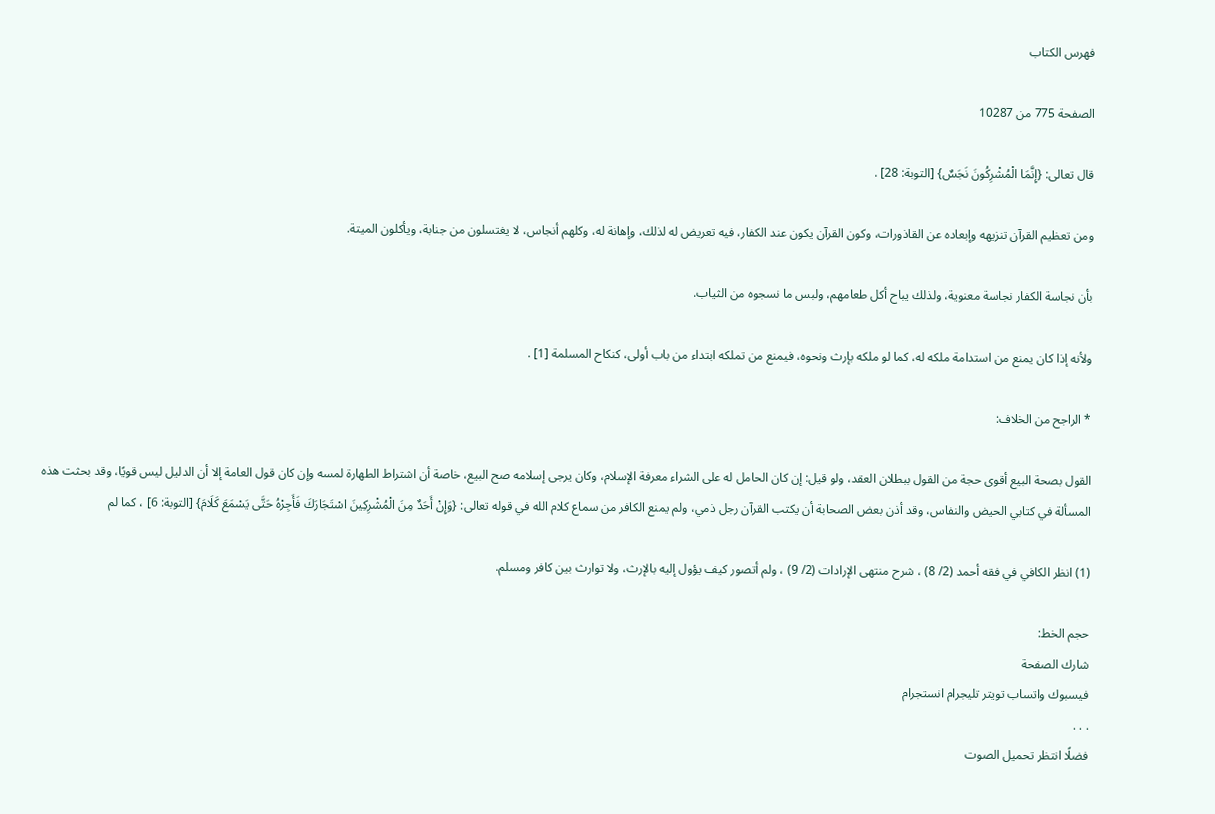فهرس الكتاب

الصفحة 775 من 10287

قال تعالى: {إِنَّمَا الْمُشْرِكُونَ نَجَسٌ} [التوبة: 28] .

ومن تعظيم القرآن تنزيهه وإبعاده عن القاذورات، وكون القرآن يكون عند الكفار، فيه تعريض له لذلك، وإهانة له، وكلهم أنجاس، لا يغتسلون من جنابة، ويأكلون الميتة.

بأن نجاسة الكفار نجاسة معنوية، ولذلك يباح أكل طعامهم، ولبس ما نسجوه من الثياب.

ولأنه إذا كان يمنع من استدامة ملكه له، كما لو ملكه بإرث ونحوه، فيمنع من تملكه ابتداء من باب أولى، كنكاح المسلمة [1] .

* الراجح من الخلاف:

القول بصحة البيع أقوى حجة من القول ببطلان العقد، ولو قيل: إن كان الحامل له على الشراء معرفة الإسلام، وكان يرجى إسلامه صح البيع، خاصة أن اشتراط الطهارة لمسه وإن كان قول العامة إلا أن الدليل ليس قويًا، وقد بحثت هذه المسألة في كتابي الحيض والنفاس، وقد أذن بعض الصحابة أن يكتب القرآن رجل ذمي، ولم يمنع الكافر من سماع كلام الله في قوله تعالى: {وَإِنْ أَحَدٌ مِنَ الْمُشْرِكِينَ اسْتَجَارَكَ فَأَجِرْهُ حَتَّى يَسْمَعَ كَلَامَ} [التوبة: 6] ، كما لم

(1) انظر الكافي في فقه أحمد (2/ 8) ، شرح منتهى الإرادات (2/ 9) ، ولم أتصور كيف يؤول إليه بالإرث، ولا توارث بين كافر ومسلم.

حجم الخط:
شارك الصفحة
فيسبوك واتساب تويتر تليجرام انستجرام
. . .
فضلًا انتظر تحميل الصوت